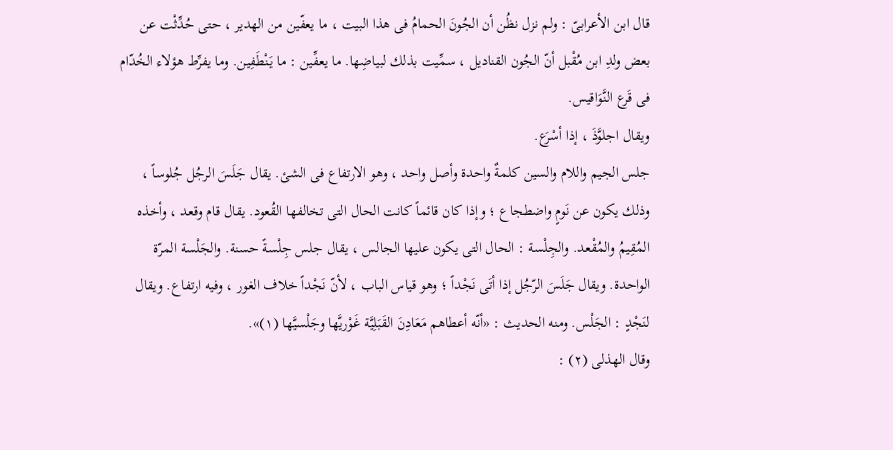قال ابن الأعرابىّ : ولم نزل نظُن أن الجُونَ الحمامُ فى هذا البيت ، ما يعفّين من الهدير ، حتى حُدِّثْت عن بعض ولدِ ابن مُقْبل أنّ الجُون القناديل ، سمِّيت بذلك لبياضِها. ما يعفِّين : ما يَنْطَفِين. وما يفرِّط هؤلاء الخُدّام فى قَرع النَّوَاقيس.
ويقال اجلوَّذَ ، إذا أسْرَع.
جلس الجيم واللام والسين كلمةٌ واحدة وأصل واحد ، وهو الارتفاع فى الشئ. يقال جَلَسَ الرجُل جُلوساً ، وذلك يكون عن نَومٍ واضطجاع ؛ وإذا كان قائماً كانت الحال التى تخالفها القُعود. يقال قام وقعد ، وأخذه المُقِيمُ والمُقْعد. والجِلْسة : الحال التى يكون عليها الجالس ، يقال جلس جِلْسةً حسنة. والجَلْسة المرّة الواحدة. ويقال جَلَسَ الرّجُل إذا أتَى نَجْداً ؛ وهو قياس الباب ، لأنّ نَجْداً خلاف الغور ، وفيه ارتفاع. ويقال لنَجْدٍ : الجَلْس. ومنه الحديث : «أنّه أعطاهم مَعَادِنَ القَبَلِيَّة غَوْريَّها وجَلْسيَّها (١)».
وقال الهذلى (٢) :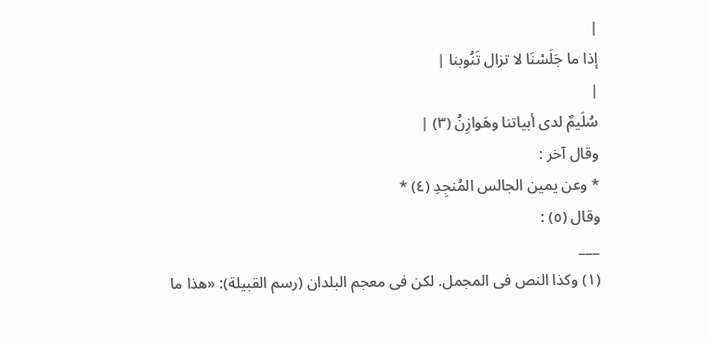|
إذا ما جَلَسْنَا لا تزال تَنُوبنا |
|
سُلَيمٌ لدى أبياتنا وهَوازِنُ (٣) |
وقال آخر :
* وعن يمين الجالس المُنجِدِ (٤) *
وقال (٥) :
___
(١) وكذا النص فى المجمل. لكن فى معجم البلدان (رسم القبيلة): «هذا ما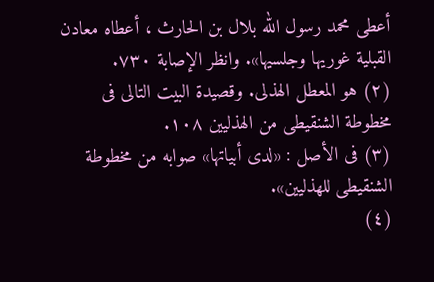أعطى محمد رسول الله بلال بن الحارث ، أعطاه معادن القبلية غوريها وجلسيها». وانظر الإصابة ٧٣٠.
(٢) هو المعطل الهذلى. وقصيدة البيت التالى فى مخطوطة الشنقيطى من الهذليين ١٠٨.
(٣) فى الأصل : «لدى أبياتها» صوابه من مخطوطة الشنقيطى للهذليين».
(٤)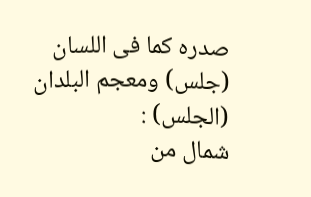صدره كما فى اللسان (جلس) ومعجم البلدان (الجلس) :
شمال من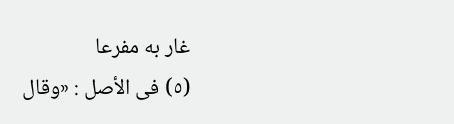غار به مفرعا
(٥) فى الأصل : «وقال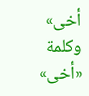أخى» وكلمة «أخى»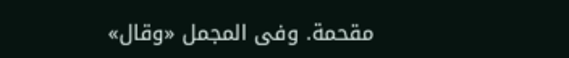مقحمة. وفى المجمل «وقال»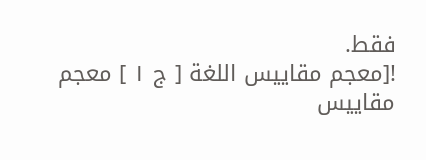فقط.
![معجم مقاييس اللغة [ ج ١ ] معجم مقاييس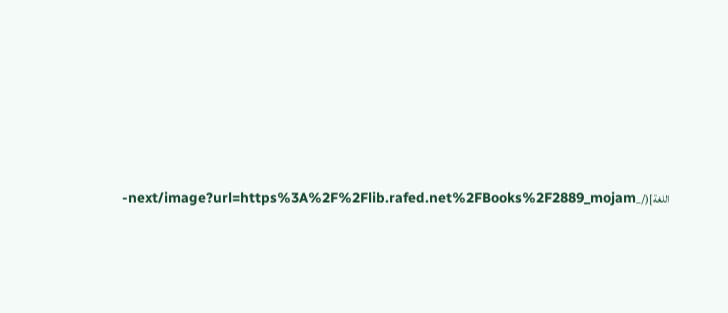اللغة](/_next/image?url=https%3A%2F%2Flib.rafed.net%2FBooks%2F2889_mojam-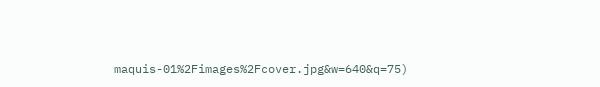maquis-01%2Fimages%2Fcover.jpg&w=640&q=75)